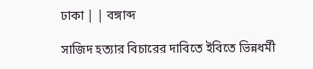ঢাকা | | বঙ্গাব্দ

সাজিদ হত্যার বিচারের দাবিতে ইবিতে ভিন্নধর্মী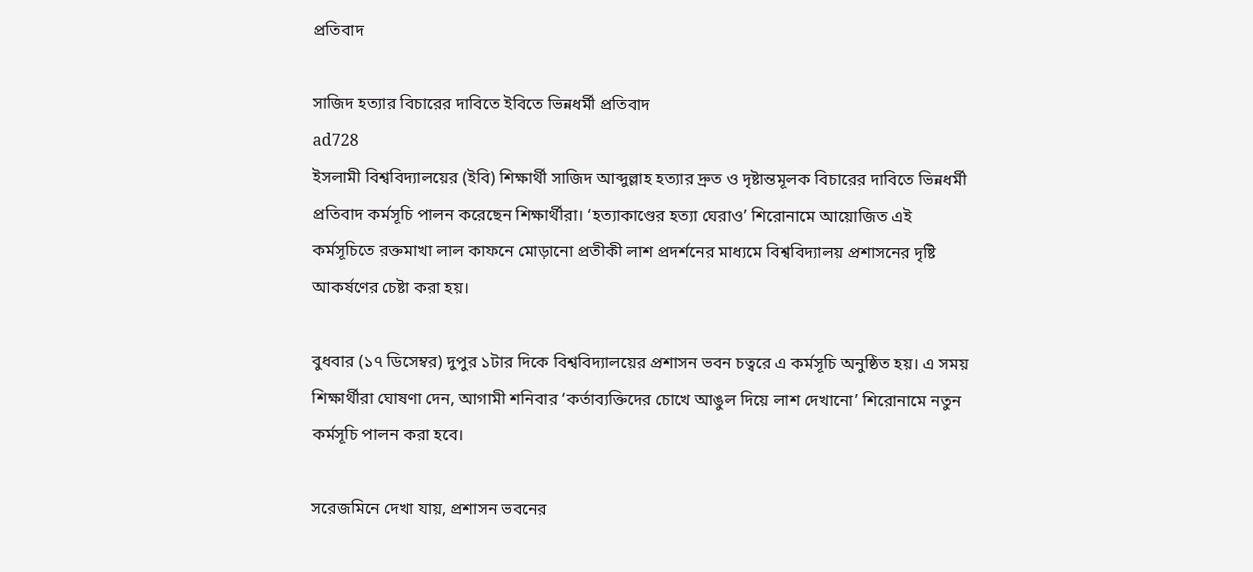প্রতিবাদ

সাজিদ হত্যার বিচারের দাবিতে ইবিতে ভিন্নধর্মী প্রতিবাদ
ad728
ইসলামী বিশ্ববিদ্যালয়ের (ইবি) শিক্ষার্থী সাজিদ আব্দুল্লাহ হত্যার দ্রুত ও দৃষ্টান্তমূলক বিচারের দাবিতে ভিন্নধর্মী প্রতিবাদ কর্মসূচি পালন করেছেন শিক্ষার্থীরা। ‘হত্যাকাণ্ডের হত্যা ঘেরাও’ শিরোনামে আয়োজিত এই কর্মসূচিতে রক্তমাখা লাল কাফনে মোড়ানো প্রতীকী লাশ প্রদর্শনের মাধ্যমে বিশ্ববিদ্যালয় প্রশাসনের দৃষ্টি আকর্ষণের চেষ্টা করা হয়।

বুধবার (১৭ ডিসেম্বর) দুপুর ১টার দিকে বিশ্ববিদ্যালয়ের প্রশাসন ভবন চত্বরে এ কর্মসূচি অনুষ্ঠিত হয়। এ সময় শিক্ষার্থীরা ঘোষণা দেন, আগামী শনিবার ‘কর্তাব্যক্তিদের চোখে আঙুল দিয়ে লাশ দেখানো’ শিরোনামে নতুন কর্মসূচি পালন করা হবে।

সরেজমিনে দেখা যায়, প্রশাসন ভবনের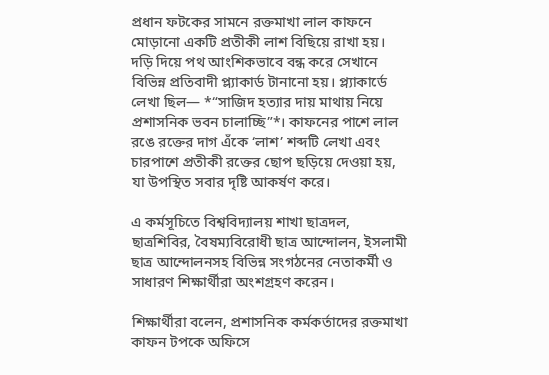প্রধান ফটকের সামনে রক্তমাখা লাল কাফনে মোড়ানো একটি প্রতীকী লাশ বিছিয়ে রাখা হয়। দড়ি দিয়ে পথ আংশিকভাবে বন্ধ করে সেখানে বিভিন্ন প্রতিবাদী প্ল্যাকার্ড টানানো হয়। প্ল্যাকার্ডে লেখা ছিল— *“সাজিদ হত্যার দায় মাথায় নিয়ে প্রশাসনিক ভবন চালাচ্ছি”*। কাফনের পাশে লাল রঙে রক্তের দাগ এঁকে ‘লাশ’ শব্দটি লেখা এবং চারপাশে প্রতীকী রক্তের ছোপ ছড়িয়ে দেওয়া হয়, যা উপস্থিত সবার দৃষ্টি আকর্ষণ করে।

এ কর্মসূচিতে বিশ্ববিদ্যালয় শাখা ছাত্রদল, ছাত্রশিবির, বৈষম্যবিরোধী ছাত্র আন্দোলন, ইসলামী ছাত্র আন্দোলনসহ বিভিন্ন সংগঠনের নেতাকর্মী ও সাধারণ শিক্ষার্থীরা অংশগ্রহণ করেন।

শিক্ষার্থীরা বলেন, প্রশাসনিক কর্মকর্তাদের রক্তমাখা কাফন টপকে অফিসে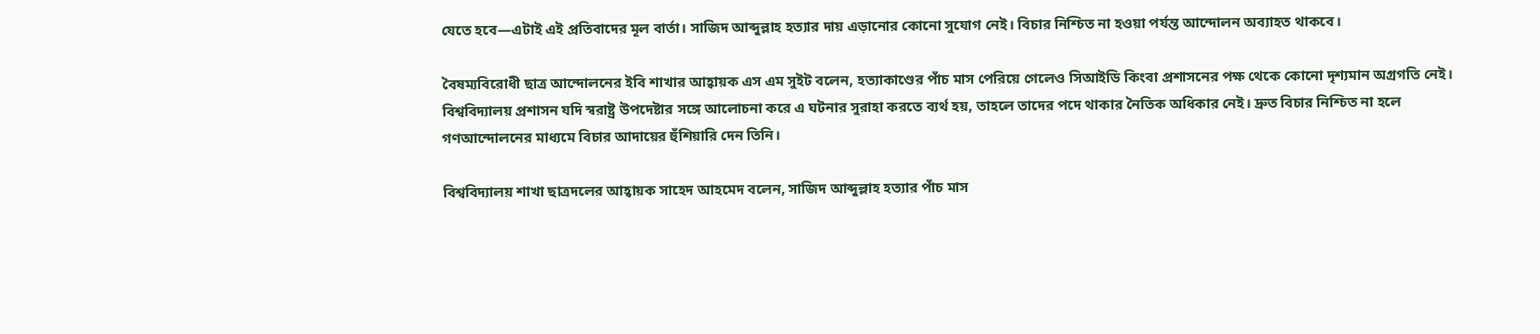যেতে হবে—এটাই এই প্রতিবাদের মূল বার্তা। সাজিদ আব্দুল্লাহ হত্যার দায় এড়ানোর কোনো সুযোগ নেই। বিচার নিশ্চিত না হওয়া পর্যন্ত আন্দোলন অব্যাহত থাকবে।

বৈষম্যবিরোধী ছাত্র আন্দোলনের ইবি শাখার আহ্বায়ক এস এম সুইট বলেন, হত্যাকাণ্ডের পাঁচ মাস পেরিয়ে গেলেও সিআইডি কিংবা প্রশাসনের পক্ষ থেকে কোনো দৃশ্যমান অগ্রগতি নেই। বিশ্ববিদ্যালয় প্রশাসন যদি স্বরাষ্ট্র উপদেষ্টার সঙ্গে আলোচনা করে এ ঘটনার সুরাহা করতে ব্যর্থ হয়, তাহলে তাদের পদে থাকার নৈতিক অধিকার নেই। দ্রুত বিচার নিশ্চিত না হলে গণআন্দোলনের মাধ্যমে বিচার আদায়ের হুঁশিয়ারি দেন তিনি।

বিশ্ববিদ্যালয় শাখা ছাত্রদলের আহ্বায়ক সাহেদ আহমেদ বলেন, সাজিদ আব্দুল্লাহ হত্যার পাঁচ মাস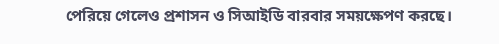পেরিয়ে গেলেও প্রশাসন ও সিআইডি বারবার সময়ক্ষেপণ করছে।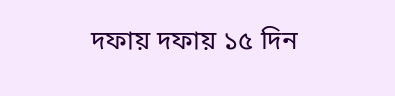দফায় দফায় ১৫ দিন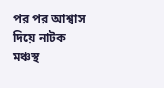পর পর আশ্বাস দিয়ে নাটক মঞ্চস্থ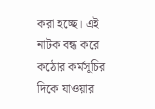করা হচ্ছে। এই নাটক বন্ধ করে কঠোর কর্মসূচির দিকে যাওয়ার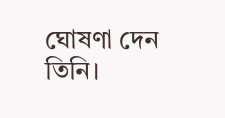ঘোষণা দেন তিনি।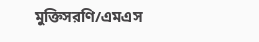মুক্তিসরণি/এমএস